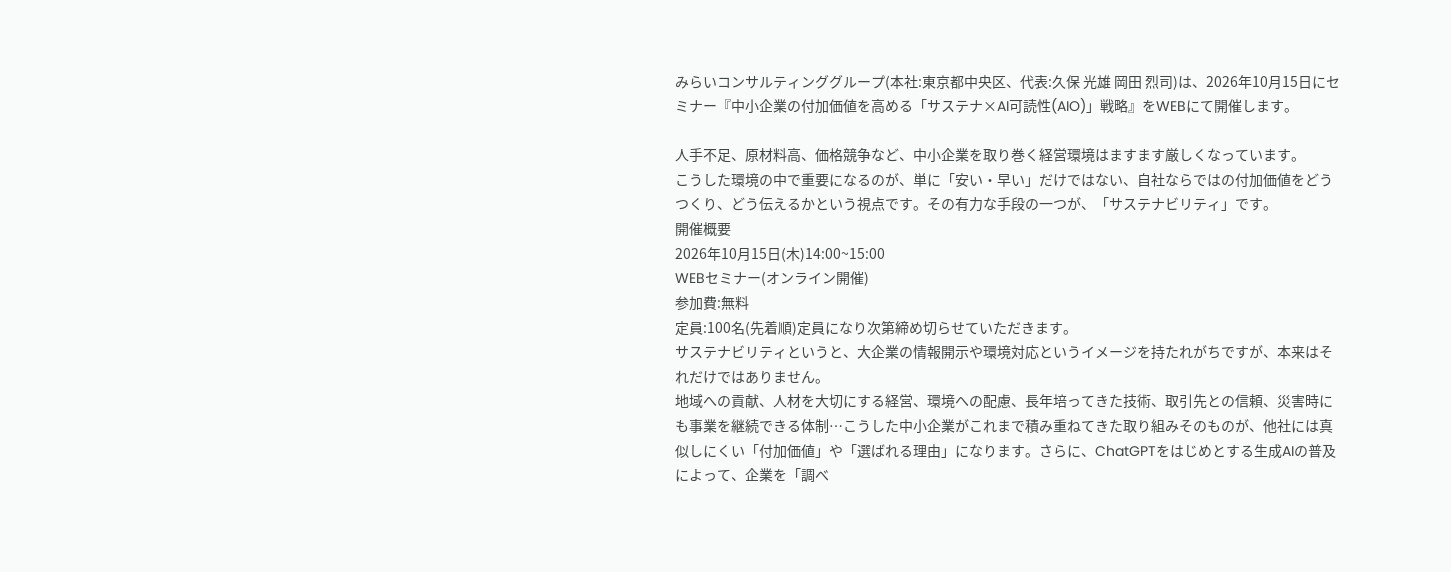みらいコンサルティンググループ(本社:東京都中央区、代表:久保 光雄 岡田 烈司)は、2026年10月15日にセミナー『中小企業の付加価値を高める「サステナ×AI可読性(AIO)」戦略』をWEBにて開催します。

人手不足、原材料高、価格競争など、中小企業を取り巻く経営環境はますます厳しくなっています。
こうした環境の中で重要になるのが、単に「安い・早い」だけではない、自社ならではの付加価値をどうつくり、どう伝えるかという視点です。その有力な手段の一つが、「サステナビリティ」です。
開催概要
2026年10月15日(木)14:00~15:00
WEBセミナー(オンライン開催)
参加費:無料
定員:100名(先着順)定員になり次第締め切らせていただきます。
サステナビリティというと、大企業の情報開示や環境対応というイメージを持たれがちですが、本来はそれだけではありません。
地域への貢献、人材を大切にする経営、環境への配慮、長年培ってきた技術、取引先との信頼、災害時にも事業を継続できる体制…こうした中小企業がこれまで積み重ねてきた取り組みそのものが、他社には真似しにくい「付加価値」や「選ばれる理由」になります。さらに、ChatGPTをはじめとする生成AIの普及によって、企業を「調べ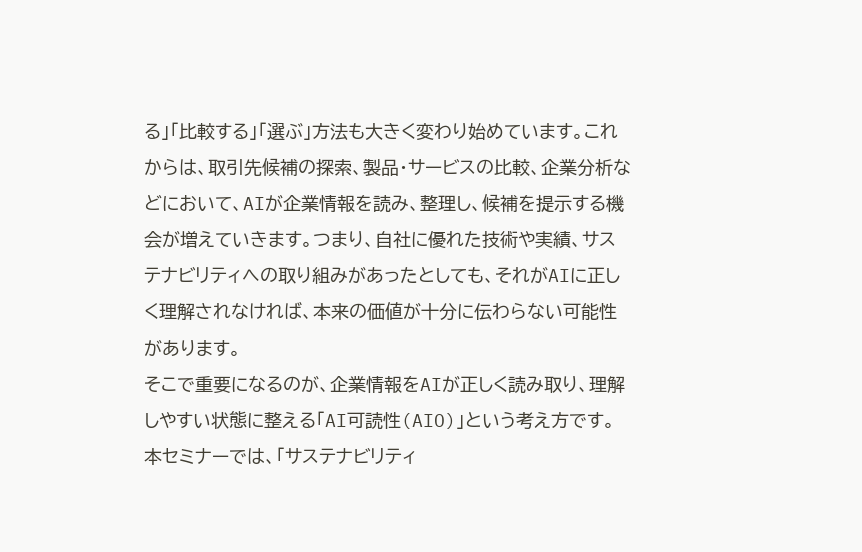る」「比較する」「選ぶ」方法も大きく変わり始めています。これからは、取引先候補の探索、製品・サービスの比較、企業分析などにおいて、AIが企業情報を読み、整理し、候補を提示する機会が増えていきます。つまり、自社に優れた技術や実績、サステナビリティへの取り組みがあったとしても、それがAIに正しく理解されなければ、本来の価値が十分に伝わらない可能性があります。
そこで重要になるのが、企業情報をAIが正しく読み取り、理解しやすい状態に整える「AI可読性(AIO)」という考え方です。
本セミナーでは、「サステナビリティ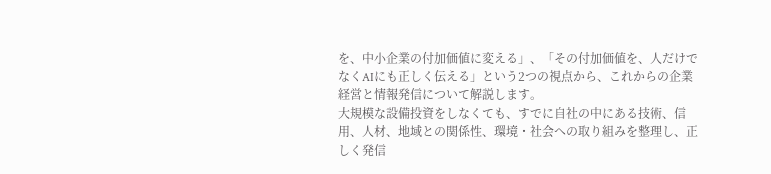を、中小企業の付加価値に変える」、「その付加価値を、人だけでなくAIにも正しく伝える」という2つの視点から、これからの企業経営と情報発信について解説します。
大規模な設備投資をしなくても、すでに自社の中にある技術、信用、人材、地域との関係性、環境・社会への取り組みを整理し、正しく発信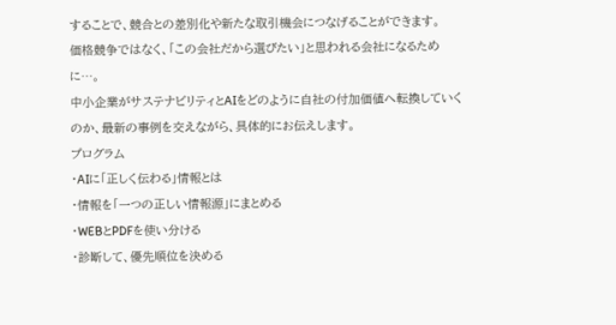することで、競合との差別化や新たな取引機会につなげることができます。
価格競争ではなく、「この会社だから選びたい」と思われる会社になるために…。
中小企業がサステナビリティとAIをどのように自社の付加価値へ転換していくのか、最新の事例を交えながら、具体的にお伝えします。
プログラム
・AIに「正しく伝わる」情報とは
・情報を「一つの正しい情報源」にまとめる
・WEBとPDFを使い分ける
・診断して、優先順位を決める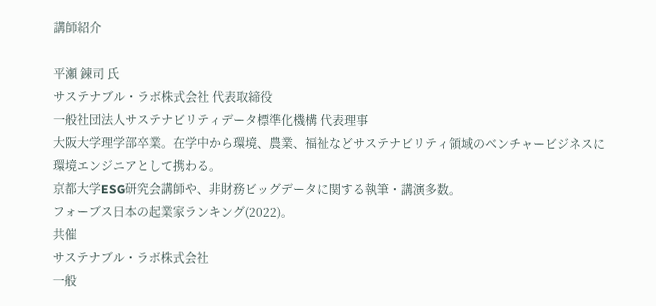講師紹介

平瀬 錬司 氏
サステナブル・ラボ株式会社 代表取締役
一般社団法人サステナビリティデータ標準化機構 代表理事
大阪大学理学部卒業。在学中から環境、農業、福祉などサステナビリティ領域のベンチャービジネスに環境エンジニアとして携わる。
京都大学ESG研究会講師や、非財務ビッグデータに関する執筆・講演多数。
フォーブス日本の起業家ランキング(2022)。
共催
サステナブル・ラボ株式会社
一般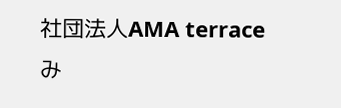社団法人AMA terrace
み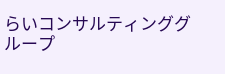らいコンサルティンググループ